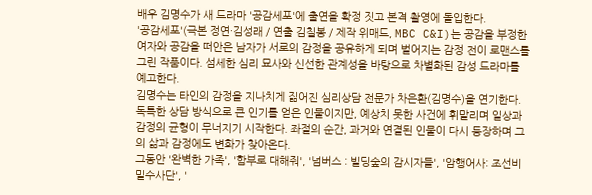배우 김명수가 새 드라마 '공감세포'에 출연을 확정 짓고 본격 촬영에 돌입한다.
'공감세포'(극본 정연·김성래 / 연출 김칠봉 / 제작 위매드, MBC C&I)는 공감을 부정한 여자와 공감을 떠안은 남자가 서로의 감정을 공유하게 되며 벌어지는 감정 전이 로맨스를 그린 작품이다. 섬세한 심리 묘사와 신선한 관계성을 바탕으로 차별화된 감성 드라마를 예고한다.
김명수는 타인의 감정을 지나치게 짊어진 심리상담 전문가 차은환(김명수)을 연기한다. 독특한 상담 방식으로 큰 인기를 얻은 인물이지만, 예상치 못한 사건에 휘말리며 일상과 감정의 균형이 무너지기 시작한다. 좌절의 순간, 과거와 연결된 인물이 다시 등장하며 그의 삶과 감정에도 변화가 찾아온다.
그동안 '완벽한 가족', '함부로 대해줘', '넘버스 : 빌딩숲의 감시자들', '암행어사: 조선비밀수사단', '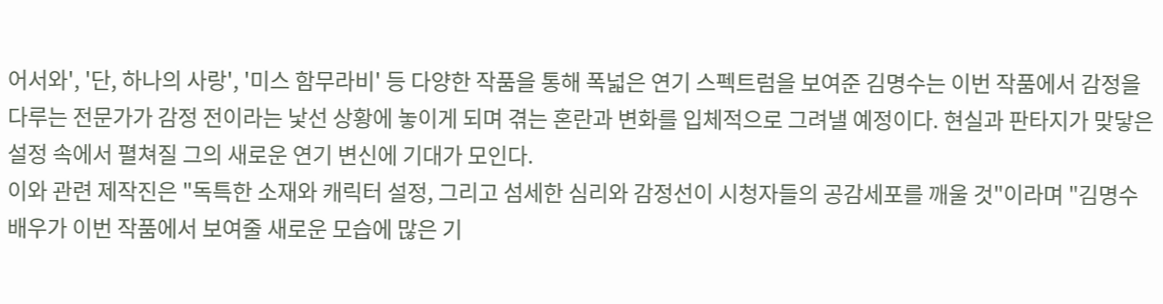어서와', '단, 하나의 사랑', '미스 함무라비' 등 다양한 작품을 통해 폭넓은 연기 스펙트럼을 보여준 김명수는 이번 작품에서 감정을 다루는 전문가가 감정 전이라는 낯선 상황에 놓이게 되며 겪는 혼란과 변화를 입체적으로 그려낼 예정이다. 현실과 판타지가 맞닿은 설정 속에서 펼쳐질 그의 새로운 연기 변신에 기대가 모인다.
이와 관련 제작진은 "독특한 소재와 캐릭터 설정, 그리고 섬세한 심리와 감정선이 시청자들의 공감세포를 깨울 것"이라며 "김명수 배우가 이번 작품에서 보여줄 새로운 모습에 많은 기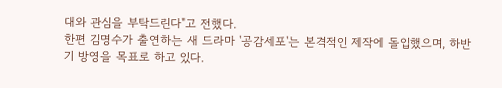대와 관심을 부탁드린다"고 전했다.
한편 김명수가 출연하는 새 드라마 '공감세포'는 본격적인 제작에 돌입했으며, 하반기 방영을 목표로 하고 있다.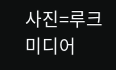사진=루크미디어